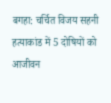बगहा: चर्चित विजय सहनी हत्याकांड में 5 दोषियों को आजीवन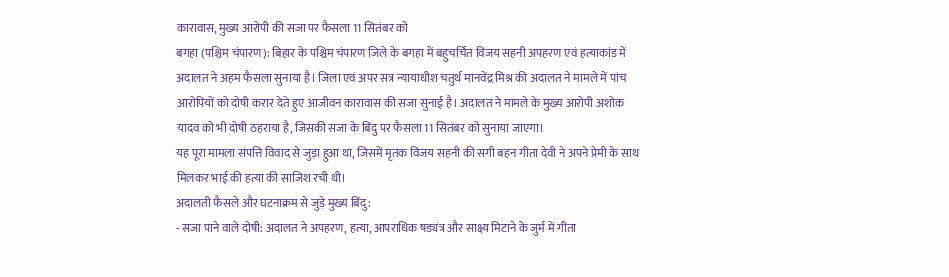कारावास, मुख्य आरोपी की सजा पर फैसला 11 सितंबर को
बगहा (पश्चिम चंपारण): बिहार के पश्चिम चंपारण जिले के बगहा में बहुचर्चित विजय सहनी अपहरण एवं हत्याकांड में अदालत ने अहम फैसला सुनाया है। जिला एवं अपर सत्र न्यायाधीश चतुर्थ मानवेंद्र मिश्र की अदालत ने मामले में पांच आरोपियों को दोषी करार देते हुए आजीवन कारावास की सजा सुनाई है। अदालत ने मामले के मुख्य आरोपी अशोक यादव को भी दोषी ठहराया है, जिसकी सजा के बिंदु पर फैसला 11 सितंबर को सुनाया जाएगा।
यह पूरा मामला संपत्ति विवाद से जुड़ा हुआ था, जिसमें मृतक विजय सहनी की सगी बहन गीता देवी ने अपने प्रेमी के साथ मिलकर भाई की हत्या की साजिश रची थी।
अदालती फैसले और घटनाक्रम से जुड़े मुख्य बिंदु:
- सजा पाने वाले दोषी: अदालत ने अपहरण, हत्या, आपराधिक षड्यंत्र और साक्ष्य मिटाने के जुर्म में गीता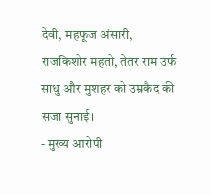देवी, महफूज अंसारी, राजकिशोर महतो, तेतर राम उर्फ साधु और मुशहर को उम्रकैद की सजा सुनाई।
- मुख्य आरोपी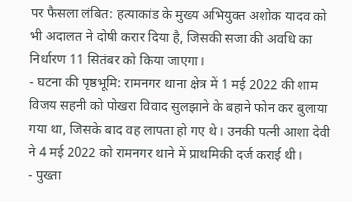पर फैसला लंबित: हत्याकांड के मुख्य अभियुक्त अशोक यादव को भी अदालत ने दोषी करार दिया है, जिसकी सजा की अवधि का निर्धारण 11 सितंबर को किया जाएगा।
- घटना की पृष्ठभूमि: रामनगर थाना क्षेत्र में 1 मई 2022 की शाम विजय सहनी को पोखरा विवाद सुलझाने के बहाने फोन कर बुलाया गया था, जिसके बाद वह लापता हो गए थे। उनकी पत्नी आशा देवी ने 4 मई 2022 को रामनगर थाने में प्राथमिकी दर्ज कराई थी।
- पुख्ता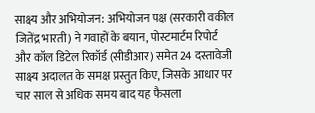साक्ष्य और अभियोजन: अभियोजन पक्ष (सरकारी वकील जितेंद्र भारती) ने गवाहों के बयान, पोस्टमार्टम रिपोर्ट और कॉल डिटेल रिकॉर्ड (सीडीआर) समेत 24 दस्तावेजी साक्ष्य अदालत के समक्ष प्रस्तुत किए, जिसके आधार पर चार साल से अधिक समय बाद यह फैसला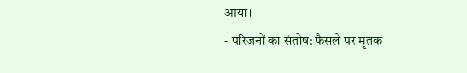आया।
- परिजनों का संतोष: फैसले पर मृतक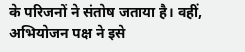के परिजनों ने संतोष जताया है। वहीं, अभियोजन पक्ष ने इसे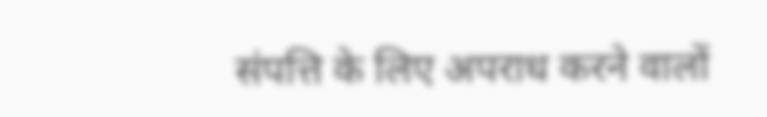संपत्ति के लिए अपराध करने वालों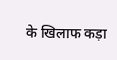के खिलाफ कड़ा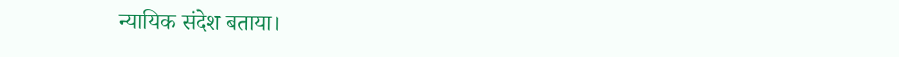न्यायिक संदेश बताया।